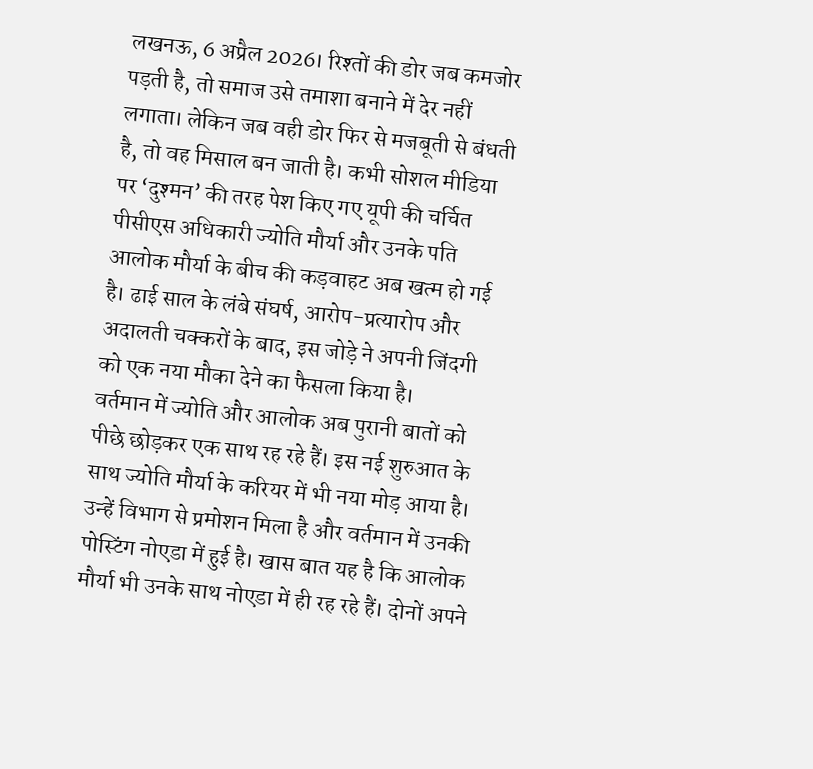लखनऊ, 6 अप्रैल 2026। रिश्तों की डोर जब कमजोर पड़ती है, तो समाज उसे तमाशा बनाने में देर नहीं लगाता। लेकिन जब वही डोर फिर से मजबूती से बंधती है, तो वह मिसाल बन जाती है। कभी सोशल मीडिया पर ‘दुश्मन’ की तरह पेश किए गए यूपी की चर्चित पीसीएस अधिकारी ज्योति मौर्या और उनके पति आलोक मौर्या के बीच की कड़वाहट अब खत्म हो गई है। ढाई साल के लंबे संघर्ष, आरोप-प्रत्यारोप और अदालती चक्करों के बाद, इस जोड़े ने अपनी जिंदगी को एक नया मौका देने का फैसला किया है।
वर्तमान में ज्योति और आलोक अब पुरानी बातों को पीछे छोड़कर एक साथ रह रहे हैं। इस नई शुरुआत के साथ ज्योति मौर्या के करियर में भी नया मोड़ आया है। उन्हें विभाग से प्रमोशन मिला है और वर्तमान में उनकी पोस्टिंग नोएडा में हुई है। खास बात यह है कि आलोक मौर्या भी उनके साथ नोएडा में ही रह रहे हैं। दोनों अपने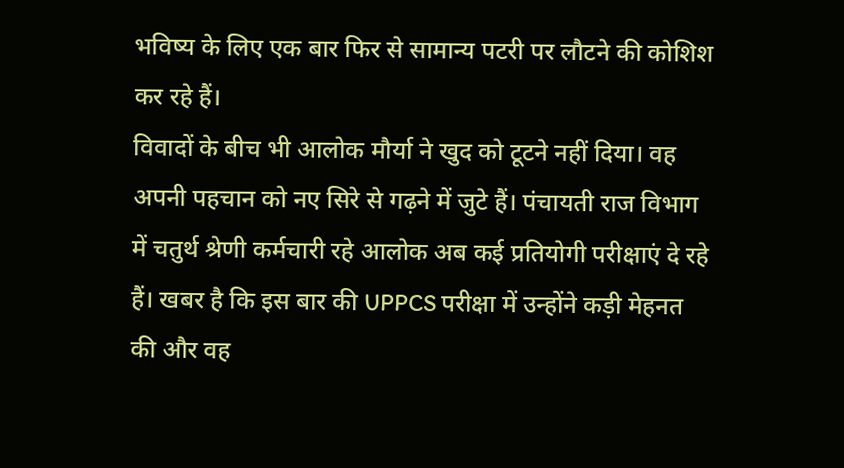भविष्य के लिए एक बार फिर से सामान्य पटरी पर लौटने की कोशिश कर रहे हैं।
विवादों के बीच भी आलोक मौर्या ने खुद को टूटने नहीं दिया। वह अपनी पहचान को नए सिरे से गढ़ने में जुटे हैं। पंचायती राज विभाग में चतुर्थ श्रेणी कर्मचारी रहे आलोक अब कई प्रतियोगी परीक्षाएं दे रहे हैं। खबर है कि इस बार की UPPCS परीक्षा में उन्होंने कड़ी मेहनत की और वह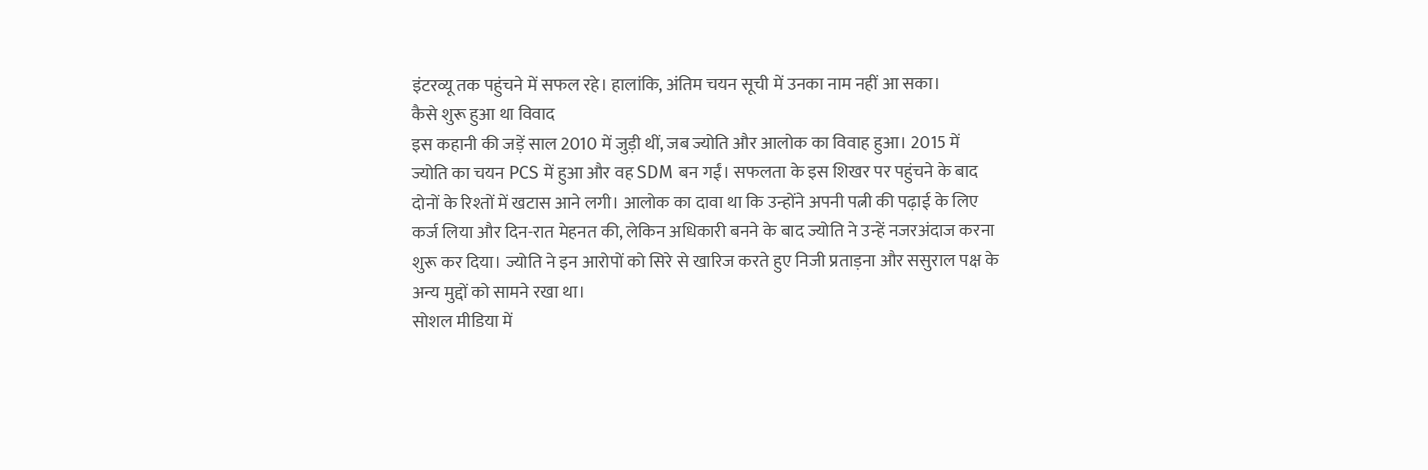इंटरव्यू तक पहुंचने में सफल रहे। हालांकि, अंतिम चयन सूची में उनका नाम नहीं आ सका।
कैसे शुरू हुआ था विवाद
इस कहानी की जड़ें साल 2010 में जुड़ी थीं, जब ज्योति और आलोक का विवाह हुआ। 2015 में ज्योति का चयन PCS में हुआ और वह SDM बन गईं। सफलता के इस शिखर पर पहुंचने के बाद दोनों के रिश्तों में खटास आने लगी। आलोक का दावा था कि उन्होंने अपनी पत्नी की पढ़ाई के लिए कर्ज लिया और दिन-रात मेहनत की, लेकिन अधिकारी बनने के बाद ज्योति ने उन्हें नजरअंदाज करना शुरू कर दिया। ज्योति ने इन आरोपों को सिरे से खारिज करते हुए निजी प्रताड़ना और ससुराल पक्ष के अन्य मुद्दों को सामने रखा था।
सोशल मीडिया में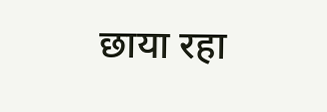छाया रहा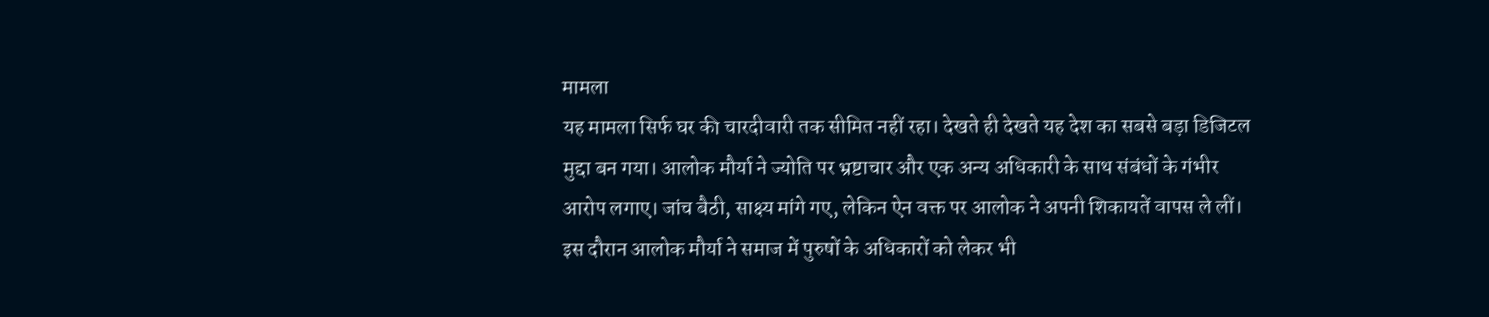मामला
यह मामला सिर्फ घर की चारदीवारी तक सीमित नहीं रहा। देखते ही देखते यह देश का सबसे बड़ा डिजिटल मुद्दा बन गया। आलोक मौर्या ने ज्योति पर भ्रष्टाचार और एक अन्य अधिकारी के साथ संबंधों के गंभीर आरोप लगाए। जांच बैठी, साक्ष्य मांगे गए, लेकिन ऐन वक्त पर आलोक ने अपनी शिकायतें वापस ले लीं।
इस दौरान आलोक मौर्या ने समाज में पुरुषों के अधिकारों को लेकर भी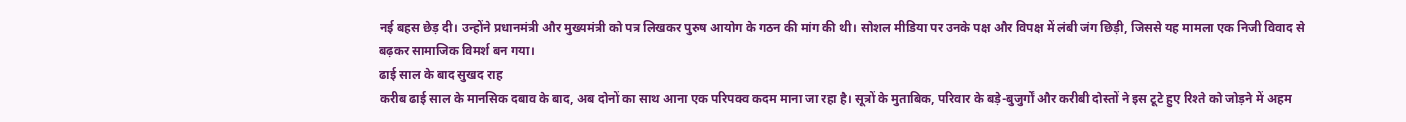नई बहस छेड़ दी। उन्होंने प्रधानमंत्री और मुख्यमंत्री को पत्र लिखकर पुरुष आयोग के गठन की मांग की थी। सोशल मीडिया पर उनके पक्ष और विपक्ष में लंबी जंग छिड़ी, जिससे यह मामला एक निजी विवाद से बढ़कर सामाजिक विमर्श बन गया।
ढाई साल के बाद सुखद राह
करीब ढाई साल के मानसिक दबाव के बाद, अब दोनों का साथ आना एक परिपक्व कदम माना जा रहा है। सूत्रों के मुताबिक, परिवार के बड़े-बुजुर्गों और करीबी दोस्तों ने इस टूटे हुए रिश्ते को जोड़ने में अहम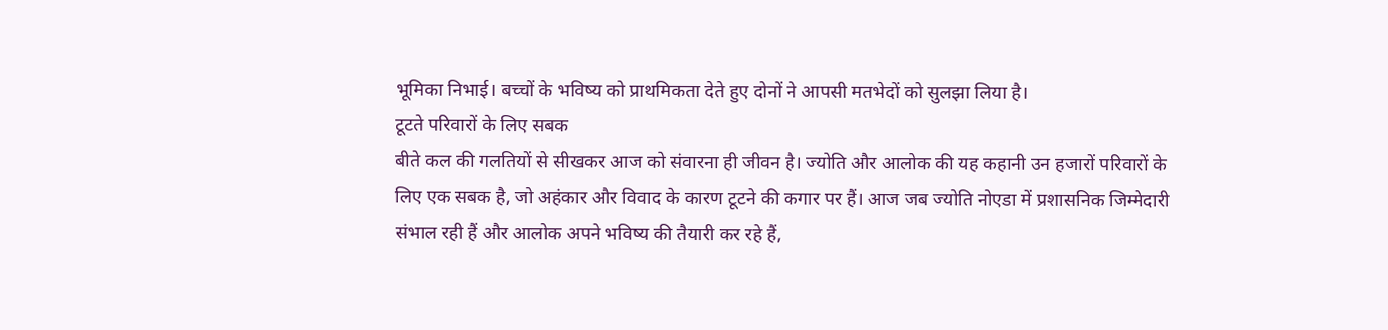भूमिका निभाई। बच्चों के भविष्य को प्राथमिकता देते हुए दोनों ने आपसी मतभेदों को सुलझा लिया है।
टूटते परिवारों के लिए सबक
बीते कल की गलतियों से सीखकर आज को संवारना ही जीवन है। ज्योति और आलोक की यह कहानी उन हजारों परिवारों के लिए एक सबक है, जो अहंकार और विवाद के कारण टूटने की कगार पर हैं। आज जब ज्योति नोएडा में प्रशासनिक जिम्मेदारी संभाल रही हैं और आलोक अपने भविष्य की तैयारी कर रहे हैं,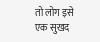तो लोग इसे एक सुखद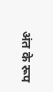अंत के रूप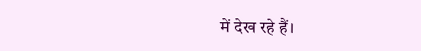में देख रहे हैं।